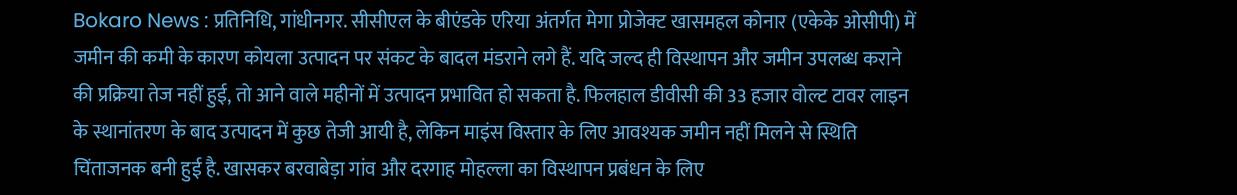Bokaro News : प्रतिनिधि, गांधीनगर. सीसीएल के बीएंडके एरिया अंतर्गत मेगा प्रोजेक्ट खासमहल कोनार (एकेके ओसीपी) में जमीन की कमी के कारण कोयला उत्पादन पर संकट के बादल मंडराने लगे हैं. यदि जल्द ही विस्थापन और जमीन उपलब्ध कराने की प्रक्रिया तेज नहीं हुई, तो आने वाले महीनों में उत्पादन प्रभावित हो सकता है. फिलहाल डीवीसी की 33 हजार वोल्ट टावर लाइन के स्थानांतरण के बाद उत्पादन में कुछ तेजी आयी है, लेकिन माइंस विस्तार के लिए आवश्यक जमीन नहीं मिलने से स्थिति चिंताजनक बनी हुई है. खासकर बरवाबेड़ा गांव और दरगाह मोहल्ला का विस्थापन प्रबंधन के लिए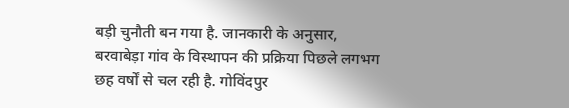बड़ी चुनौती बन गया है. जानकारी के अनुसार, बरवाबेड़ा गांव के विस्थापन की प्रक्रिया पिछले लगभग छह वर्षों से चल रही है. गोविंदपुर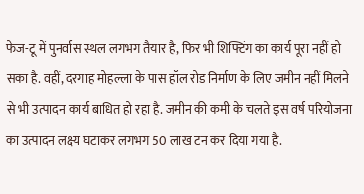फेज-टू में पुनर्वास स्थल लगभग तैयार है, फिर भी शिफ्टिंग का कार्य पूरा नहीं हो सका है. वहीं, दरगाह मोहल्ला के पास हॉल रोड निर्माण के लिए जमीन नहीं मिलने से भी उत्पादन कार्य बाधित हो रहा है. जमीन की कमी के चलते इस वर्ष परियोजना का उत्पादन लक्ष्य घटाकर लगभग 50 लाख टन कर दिया गया है.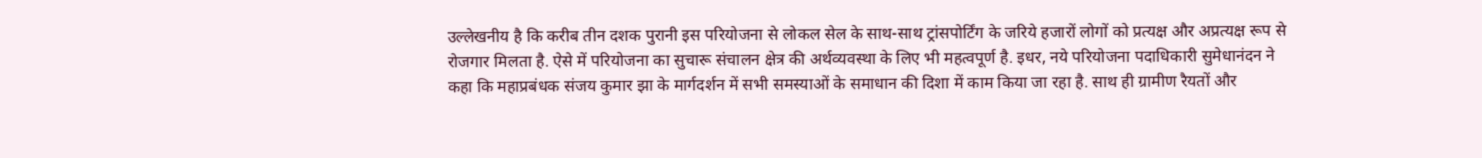उल्लेखनीय है कि करीब तीन दशक पुरानी इस परियोजना से लोकल सेल के साथ-साथ ट्रांसपोर्टिंग के जरिये हजारों लोगों को प्रत्यक्ष और अप्रत्यक्ष रूप से रोजगार मिलता है. ऐसे में परियोजना का सुचारू संचालन क्षेत्र की अर्थव्यवस्था के लिए भी महत्वपूर्ण है. इधर, नये परियोजना पदाधिकारी सुमेधानंदन ने कहा कि महाप्रबंधक संजय कुमार झा के मार्गदर्शन में सभी समस्याओं के समाधान की दिशा में काम किया जा रहा है. साथ ही ग्रामीण रैयतों और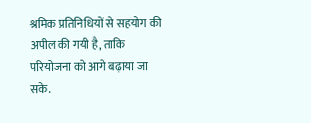श्रमिक प्रतिनिधियों से सहयोग की अपील की गयी है, ताकि परियोजना को आगे बढ़ाया जा सके.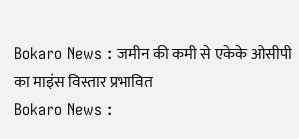Bokaro News : जमीन की कमी से एकेके ओसीपी का माइंस विस्तार प्रभावित
Bokaro News :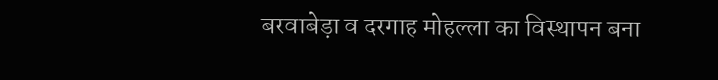बरवाबेड़ा व दरगाह मोहल्ला का विस्थापन बना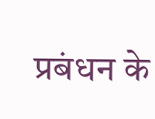प्रबंधन के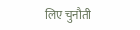लिए चुनौती